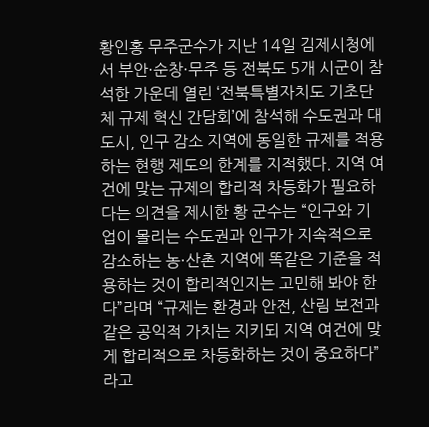황인홍 무주군수가 지난 14일 김제시청에서 부안·순창·무주 등 전북도 5개 시군이 참석한 가운데 열린 ‘전북특별자치도 기초단체 규제 혁신 간담회’에 참석해 수도권과 대도시, 인구 감소 지역에 동일한 규제를 적용하는 현행 제도의 한계를 지적했다. 지역 여건에 맞는 규제의 합리적 차등화가 필요하다는 의견을 제시한 황 군수는 “인구와 기업이 몰리는 수도권과 인구가 지속적으로 감소하는 농·산촌 지역에 똑같은 기준을 적용하는 것이 합리적인지는 고민해 봐야 한다”라며 “규제는 환경과 안전, 산림 보전과 같은 공익적 가치는 지키되 지역 여건에 맞게 합리적으로 차등화하는 것이 중요하다”라고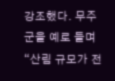강조했다. 무주군을 예로 들며 “산림 규모가 전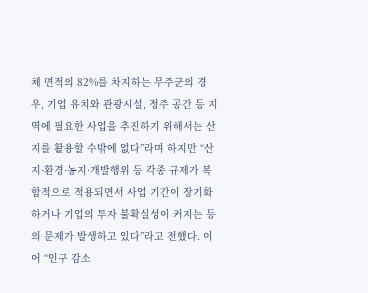체 면적의 82%를 차지하는 무주군의 경우, 기업 유치와 관광시설, 정주 공간 등 지역에 필요한 사업을 추진하기 위해서는 산지를 활용할 수밖에 없다”라며 하지만 “산지·환경·농지·개발행위 등 각종 규제가 복합적으로 적용되면서 사업 기간이 장기화하거나 기업의 투자 불확실성이 커지는 등의 문제가 발생하고 있다”라고 전했다. 이어 “인구 감소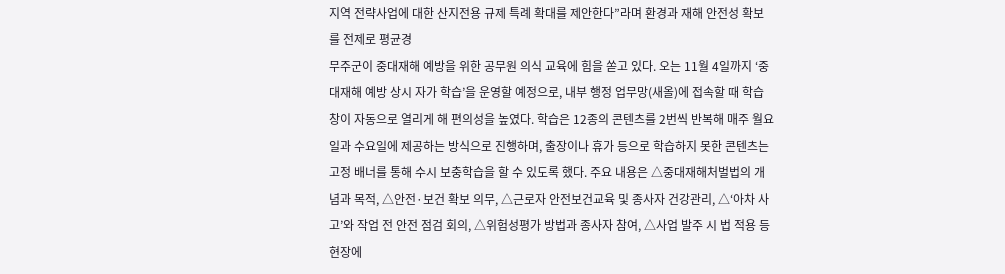지역 전략사업에 대한 산지전용 규제 특례 확대를 제안한다”라며 환경과 재해 안전성 확보를 전제로 평균경
무주군이 중대재해 예방을 위한 공무원 의식 교육에 힘을 쏟고 있다. 오는 11월 4일까지 ‘중대재해 예방 상시 자가 학습’을 운영할 예정으로, 내부 행정 업무망(새올)에 접속할 때 학습 창이 자동으로 열리게 해 편의성을 높였다. 학습은 12종의 콘텐츠를 2번씩 반복해 매주 월요일과 수요일에 제공하는 방식으로 진행하며, 출장이나 휴가 등으로 학습하지 못한 콘텐츠는 고정 배너를 통해 수시 보충학습을 할 수 있도록 했다. 주요 내용은 △중대재해처벌법의 개념과 목적, △안전·보건 확보 의무, △근로자 안전보건교육 및 종사자 건강관리, △‘아차 사고’와 작업 전 안전 점검 회의, △위험성평가 방법과 종사자 참여, △사업 발주 시 법 적용 등 현장에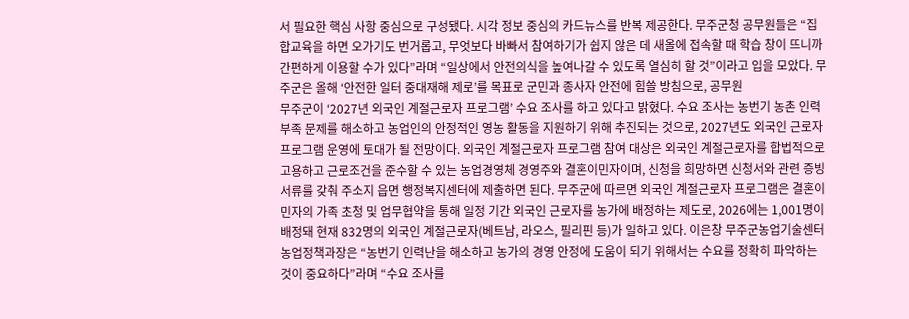서 필요한 핵심 사항 중심으로 구성됐다. 시각 정보 중심의 카드뉴스를 반복 제공한다. 무주군청 공무원들은 “집합교육을 하면 오가기도 번거롭고, 무엇보다 바빠서 참여하기가 쉽지 않은 데 새올에 접속할 때 학습 창이 뜨니까 간편하게 이용할 수가 있다”라며 “일상에서 안전의식을 높여나갈 수 있도록 열심히 할 것”이라고 입을 모았다. 무주군은 올해 ‘안전한 일터 중대재해 제로’를 목표로 군민과 종사자 안전에 힘쓸 방침으로, 공무원
무주군이 ‘2027년 외국인 계절근로자 프로그램’ 수요 조사를 하고 있다고 밝혔다. 수요 조사는 농번기 농촌 인력 부족 문제를 해소하고 농업인의 안정적인 영농 활동을 지원하기 위해 추진되는 것으로, 2027년도 외국인 근로자 프로그램 운영에 토대가 될 전망이다. 외국인 계절근로자 프로그램 참여 대상은 외국인 계절근로자를 합법적으로 고용하고 근로조건을 준수할 수 있는 농업경영체 경영주와 결혼이민자이며, 신청을 희망하면 신청서와 관련 증빙서류를 갖춰 주소지 읍면 행정복지센터에 제출하면 된다. 무주군에 따르면 외국인 계절근로자 프로그램은 결혼이민자의 가족 초청 및 업무협약을 통해 일정 기간 외국인 근로자를 농가에 배정하는 제도로, 2026에는 1,001명이 배정돼 현재 832명의 외국인 계절근로자(베트남, 라오스, 필리핀 등)가 일하고 있다. 이은창 무주군농업기술센터 농업정책과장은 “농번기 인력난을 해소하고 농가의 경영 안정에 도움이 되기 위해서는 수요를 정확히 파악하는 것이 중요하다”라며 “수요 조사를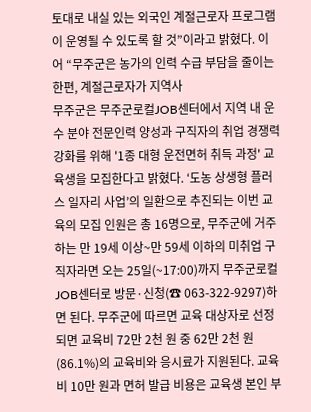토대로 내실 있는 외국인 계절근로자 프로그램이 운영될 수 있도록 할 것”이라고 밝혔다. 이어 “무주군은 농가의 인력 수급 부담을 줄이는 한편, 계절근로자가 지역사
무주군은 무주군로컬JOB센터에서 지역 내 운수 분야 전문인력 양성과 구직자의 취업 경쟁력 강화를 위해 '1종 대형 운전면허 취득 과정' 교육생을 모집한다고 밝혔다. ‘도농 상생형 플러스 일자리 사업’의 일환으로 추진되는 이번 교육의 모집 인원은 총 16명으로, 무주군에 거주하는 만 19세 이상~만 59세 이하의 미취업 구직자라면 오는 25일(~17:00)까지 무주군로컬JOB센터로 방문·신청(☎ 063-322-9297)하면 된다. 무주군에 따르면 교육 대상자로 선정되면 교육비 72만 2천 원 중 62만 2천 원(86.1%)의 교육비와 응시료가 지원된다. 교육비 10만 원과 면허 발급 비용은 교육생 본인 부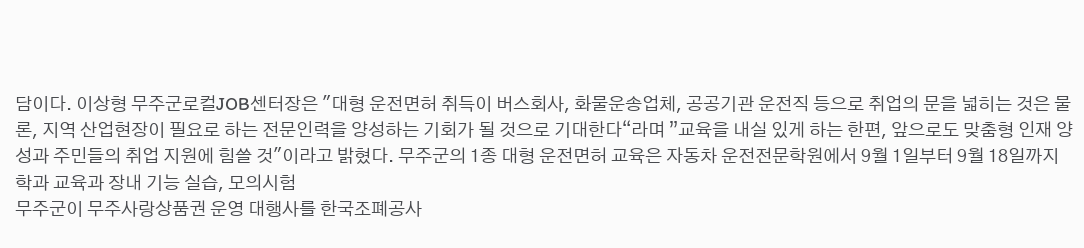담이다. 이상형 무주군로컬JOB센터장은 "대형 운전면허 취득이 버스회사, 화물운송업체, 공공기관 운전직 등으로 취업의 문을 넓히는 것은 물론, 지역 산업현장이 필요로 하는 전문인력을 양성하는 기회가 될 것으로 기대한다“라며 ”교육을 내실 있게 하는 한편, 앞으로도 맞춤형 인재 양성과 주민들의 취업 지원에 힘쓸 것"이라고 밝혔다. 무주군의 1종 대형 운전면허 교육은 자동차 운전전문학원에서 9월 1일부터 9월 18일까지 학과 교육과 장내 기능 실습, 모의시험
무주군이 무주사랑상품권 운영 대행사를 한국조폐공사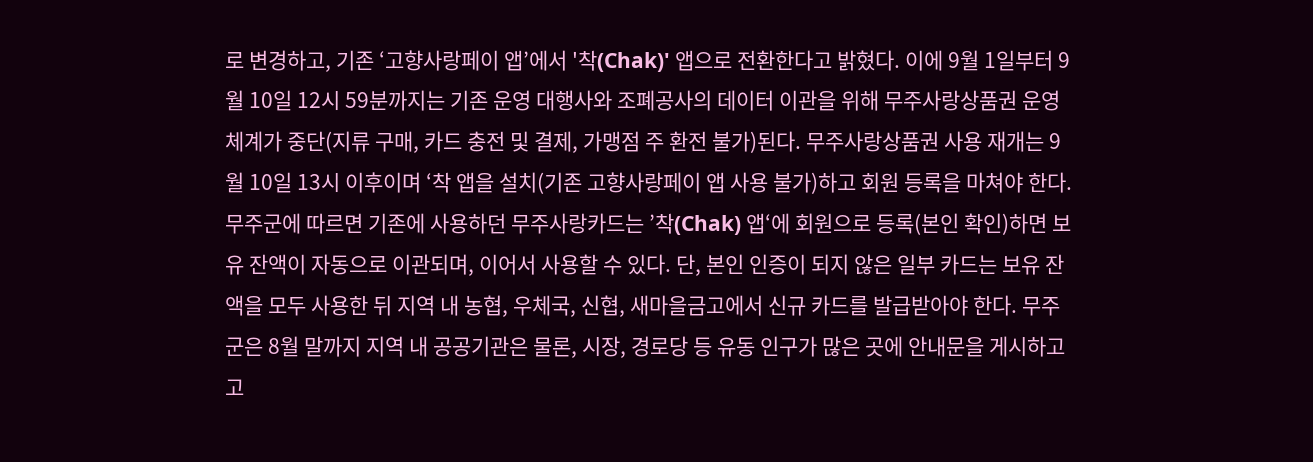로 변경하고, 기존 ‘고향사랑페이 앱’에서 '착(Chak)' 앱으로 전환한다고 밝혔다. 이에 9월 1일부터 9월 10일 12시 59분까지는 기존 운영 대행사와 조폐공사의 데이터 이관을 위해 무주사랑상품권 운영 체계가 중단(지류 구매, 카드 충전 및 결제, 가맹점 주 환전 불가)된다. 무주사랑상품권 사용 재개는 9월 10일 13시 이후이며 ‘착 앱을 설치(기존 고향사랑페이 앱 사용 불가)하고 회원 등록을 마쳐야 한다. 무주군에 따르면 기존에 사용하던 무주사랑카드는 ’착(Chak) 앱‘에 회원으로 등록(본인 확인)하면 보유 잔액이 자동으로 이관되며, 이어서 사용할 수 있다. 단, 본인 인증이 되지 않은 일부 카드는 보유 잔액을 모두 사용한 뒤 지역 내 농협, 우체국, 신협, 새마을금고에서 신규 카드를 발급받아야 한다. 무주군은 8월 말까지 지역 내 공공기관은 물론, 시장, 경로당 등 유동 인구가 많은 곳에 안내문을 게시하고 고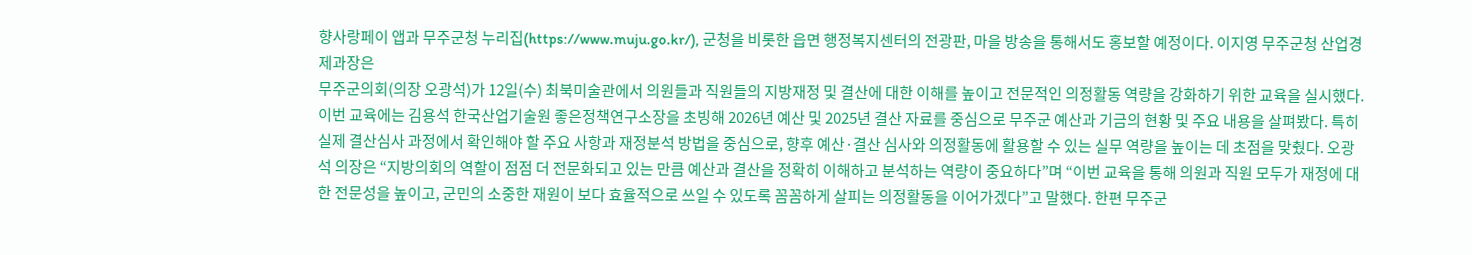향사랑페이 앱과 무주군청 누리집(https://www.muju.go.kr/), 군청을 비롯한 읍면 행정복지센터의 전광판, 마을 방송을 통해서도 홍보할 예정이다. 이지영 무주군청 산업경제과장은
무주군의회(의장 오광석)가 12일(수) 최북미술관에서 의원들과 직원들의 지방재정 및 결산에 대한 이해를 높이고 전문적인 의정활동 역량을 강화하기 위한 교육을 실시했다. 이번 교육에는 김용석 한국산업기술원 좋은정책연구소장을 초빙해 2026년 예산 및 2025년 결산 자료를 중심으로 무주군 예산과 기금의 현황 및 주요 내용을 살펴봤다. 특히 실제 결산심사 과정에서 확인해야 할 주요 사항과 재정분석 방법을 중심으로, 향후 예산·결산 심사와 의정활동에 활용할 수 있는 실무 역량을 높이는 데 초점을 맞췄다. 오광석 의장은 “지방의회의 역할이 점점 더 전문화되고 있는 만큼 예산과 결산을 정확히 이해하고 분석하는 역량이 중요하다”며 “이번 교육을 통해 의원과 직원 모두가 재정에 대한 전문성을 높이고, 군민의 소중한 재원이 보다 효율적으로 쓰일 수 있도록 꼼꼼하게 살피는 의정활동을 이어가겠다”고 말했다. 한편 무주군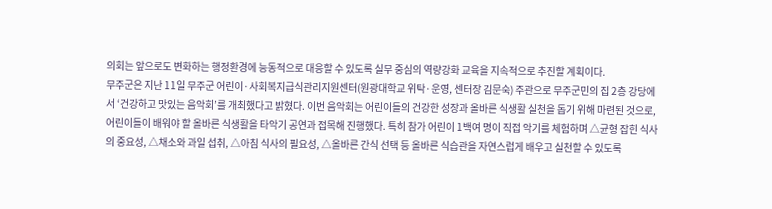의회는 앞으로도 변화하는 행정환경에 능동적으로 대응할 수 있도록 실무 중심의 역량강화 교육을 지속적으로 추진할 계획이다.
무주군은 지난 11일 무주군 어린이·사회복지급식관리지원센터(원광대학교 위탁·운영, 센터장 김문숙) 주관으로 무주군민의 집 2층 강당에서 ‘건강하고 맛있는 음악회’를 개최했다고 밝혔다. 이번 음악회는 어린이들의 건강한 성장과 올바른 식생활 실천을 돕기 위해 마련된 것으로, 어린이들이 배워야 할 올바른 식생활을 타악기 공연과 접목해 진행했다. 특히 참가 어린이 1백여 명이 직접 악기를 체험하며 △균형 잡힌 식사의 중요성, △채소와 과일 섭취, △아침 식사의 필요성, △올바른 간식 선택 등 올바른 식습관을 자연스럽게 배우고 실천할 수 있도록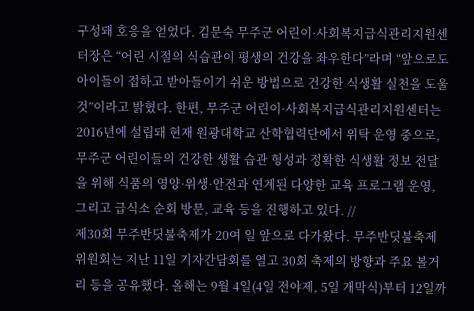구성돼 호응을 얻었다. 김문숙 무주군 어린이·사회복지급식관리지원센터장은 “어린 시절의 식습관이 평생의 건강을 좌우한다”라며 “앞으로도 아이들이 접하고 받아들이기 쉬운 방법으로 건강한 식생활 실천을 도울 것”이라고 밝혔다. 한편, 무주군 어린이·사회복지급식관리지원센터는 2016년에 설립돼 현재 원광대학교 산학협력단에서 위탁 운영 중으로, 무주군 어린이들의 건강한 생활 습관 형성과 정확한 식생활 정보 전달을 위해 식품의 영양·위생·안전과 연계된 다양한 교육 프로그램 운영, 그리고 급식소 순회 방문, 교육 등을 진행하고 있다. //
제30회 무주반딧불축제가 20여 일 앞으로 다가왔다. 무주반딧불축제 위원회는 지난 11일 기자간담회를 열고 30회 축제의 방향과 주요 볼거리 등을 공유했다. 올해는 9월 4일(4일 전야제, 5일 개막식)부터 12일까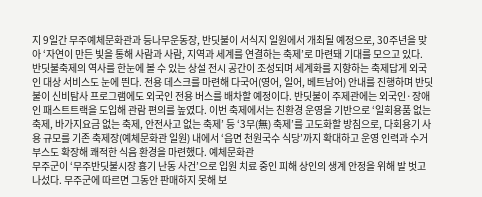지 9일간 무주예체문화관과 등나무운동장, 반딧불이 서식지 일원에서 개최될 예정으로, 30주년을 맞아 ‘자연이 만든 빛을 통해 사람과 사람, 지역과 세계를 연결하는 축제’로 마련돼 기대를 모으고 있다. 반딧불축제의 역사를 한눈에 볼 수 있는 상설 전시 공간이 조성되며 세계화를 지향하는 축제답게 외국인 대상 서비스도 눈에 띈다. 전용 데스크를 마련해 다국어(영어, 일어, 베트남어) 안내를 진행하며 반딧불이 신비탐사 프로그램에도 외국인 전용 버스를 배차할 예정이다. 반딧불이 주제관에는 외국인·장애인 패스트트랙을 도입해 관람 편의를 높였다. 이번 축제에서는 친환경 운영을 기반으로 ‘일회용품 없는 축제, 바가지요금 없는 축제, 안전사고 없는 축제’ 등 ‘3무(無) 축제’를 고도화할 방침으로, 다회용기 사용 규모를 기존 축제장(예체문화관 일원) 내에서 ‘읍면 천원국수 식당’까지 확대하고 운영 인력과 수거 부스도 확장해 쾌적한 식음 환경을 마련했다. 예체문화관
무주군이 ‘무주반딧불시장 흉기 난동 사건’으로 입원 치료 중인 피해 상인의 생계 안정을 위해 발 벗고 나섰다. 무주군에 따르면 그동안 판매하지 못해 보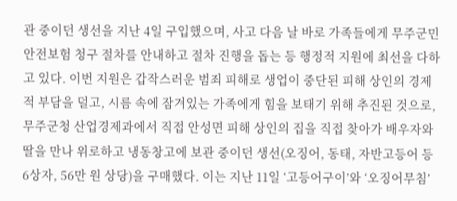관 중이던 생선을 지난 4일 구입했으며, 사고 다음 날 바로 가족들에게 무주군민안전보험 청구 절차를 안내하고 절차 진행을 돕는 등 행정적 지원에 최선을 다하고 있다. 이번 지원은 갑작스러운 범죄 피해로 생업이 중단된 피해 상인의 경제적 부담을 덜고, 시름 속에 잠겨있는 가족에게 힘을 보태기 위해 추진된 것으로, 무주군청 산업경제과에서 직접 안성면 피해 상인의 집을 직접 찾아가 배우자와 딸을 만나 위로하고 냉동창고에 보관 중이던 생선(오징어, 동태, 자반고등어 등 6상자, 56만 원 상당)을 구매했다. 이는 지난 11일 ‘고등어구이’와 ‘오징어무침’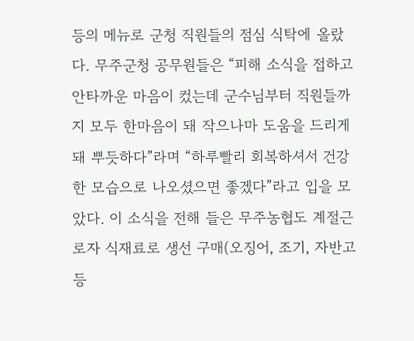등의 메뉴로 군청 직원들의 점심 식탁에 올랐다. 무주군청 공무원들은 “피해 소식을 접하고 안타까운 마음이 컸는데 군수님부터 직원들까지 모두 한마음이 돼 작으나마 도움을 드리게 돼 뿌듯하다”라며 “하루빨리 회복하셔서 건강한 모습으로 나오셨으면 좋겠다”라고 입을 모았다. 이 소식을 전해 들은 무주농협도 계절근로자 식재료로 생선 구매(오징어, 조기, 자반고등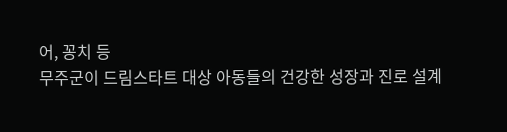어, 꽁치 등
무주군이 드림스타트 대상 아동들의 건강한 성장과 진로 설계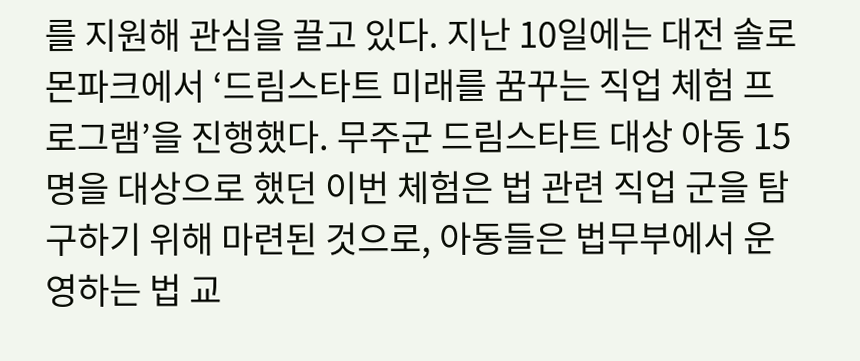를 지원해 관심을 끌고 있다. 지난 10일에는 대전 솔로몬파크에서 ‘드림스타트 미래를 꿈꾸는 직업 체험 프로그램’을 진행했다. 무주군 드림스타트 대상 아동 15명을 대상으로 했던 이번 체험은 법 관련 직업 군을 탐구하기 위해 마련된 것으로, 아동들은 법무부에서 운영하는 법 교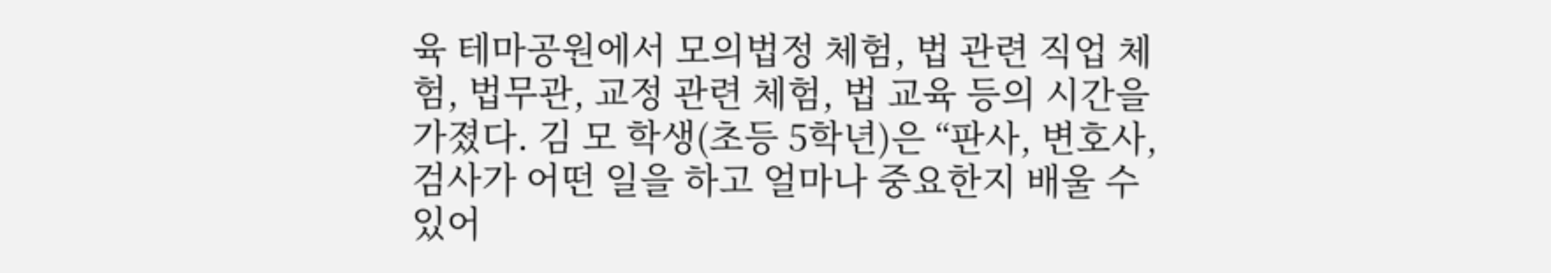육 테마공원에서 모의법정 체험, 법 관련 직업 체험, 법무관, 교정 관련 체험, 법 교육 등의 시간을 가졌다. 김 모 학생(초등 5학년)은 “판사, 변호사, 검사가 어떤 일을 하고 얼마나 중요한지 배울 수 있어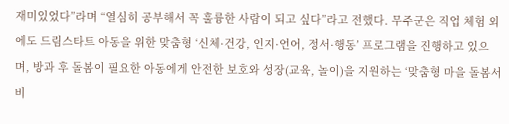재미있었다”라며 “열심히 공부해서 꼭 훌륭한 사람이 되고 싶다”라고 전했다. 무주군은 직업 체험 외에도 드림스타트 아동을 위한 맞춤형 ‘신체·건강, 인지·언어, 정서·행동’ 프로그램을 진행하고 있으며, 방과 후 돌봄이 필요한 아동에게 안전한 보호와 성장(교육, 놀이)을 지원하는 ‘맞춤형 마을 돌봄서비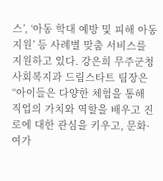스’, ‘아동 학대 예방 및 피해 아동 지원’ 등 사례별 맞춤 서비스를 지원하고 있다. 강은희 무주군청 사회복지과 드림스타트 팀장은 “아이들은 다양한 체험을 통해 직업의 가치와 역할을 배우고 진로에 대한 관심을 키우고, 문화·여가